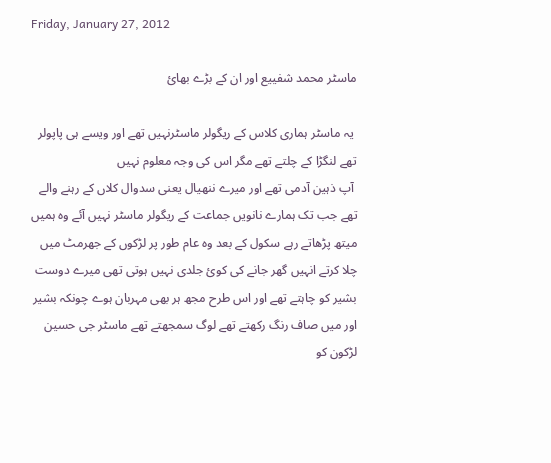Friday, January 27, 2012

ماسٹر محمد شفییع اور ان کے بڑے بھائ

 یہ ماسٹر ہماری کلاس کے ریگولر ماسٹرنہیں تھے اور ویسے ہی پاپولر تھے لنگڑا کے چلتے تھے مگر اس کی وجہ معلوم نہیں
 آپ ذہین آدمی تھے اور میرے ننھیال یعنی سدوال کلاں کے رہنے والے تھے جب تک ہمارے نانویں جماعت کے ریگولر ماسٹر نہیں آئے وہ ہمیں میتھ پڑھاتے رہے سکول کے بعد وہ عام طور پر لڑکوں کے جھرمٹ میں چلا کرتے انہیں گھر جانے کی کوئ جلدی نہیں ہوتی تھی میرے دوست بشیر کو چاہتے تھے اور اس طرح مجھ ہر بھی مہربان ہوے چونکہ بشیر اور میں صاف رنگ رکھتے تھے لوگ سمجھتے تھے ماسٹر جی حسین لڑکون کو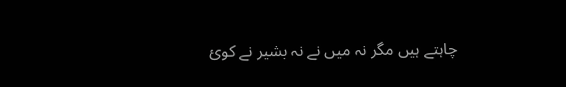چاہتے ہیں مگر نہ میں نے نہ بشیر نے کوئ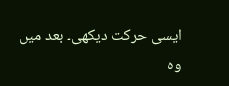ایسی حرکت دیکھی۔ بعد میں وہ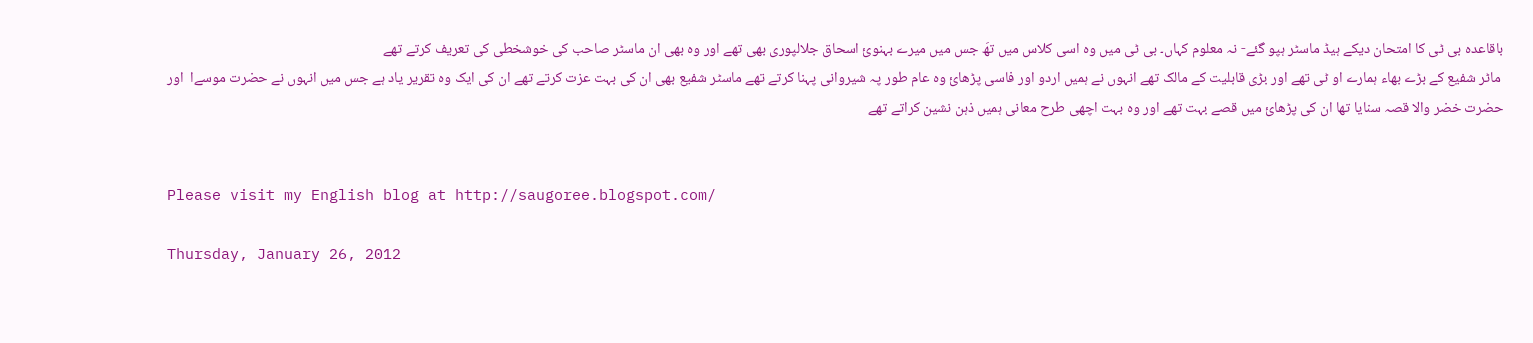باقاعدہ بی ٹی کا امتحان دیکے ہیڈ ماسٹر ہپو گئے- نہ معلوم کہاں۔ بی ٹی میں وہ اسی کلاس میں تھَ جس میں میرے بہنوئ اسحاق جلالپوری بھی تھے اور وہ بھی ان ماسٹر صاحب کی خوشخطی کی تعریف کرتے تھے
 ماٹر شفیع کے بڑے بھاء ہمارے او ٹی تھے اور بڑی قابلیت کے مالک تھے انہوں نے ہمیں اردو اور فاسی پڑھائ وہ عام طور پہ شیروانی پہنا کرتے تھے ماسٹر شفیع بھی ان کی بہت عزت کرتے تھے ان کی ایک وہ تقریر یاد ہے جس میں انہوں نے حضرت موسےا  اور حضرت خضر والا قصہ سنایا تھا ان کی پڑھائ میں قصے بہت تھے اور وہ بہت اچھی طرح معانی ہمیں ذہن نشین کراتے تھے


Please visit my English blog at http://saugoree.blogspot.com/

Thursday, January 26, 2012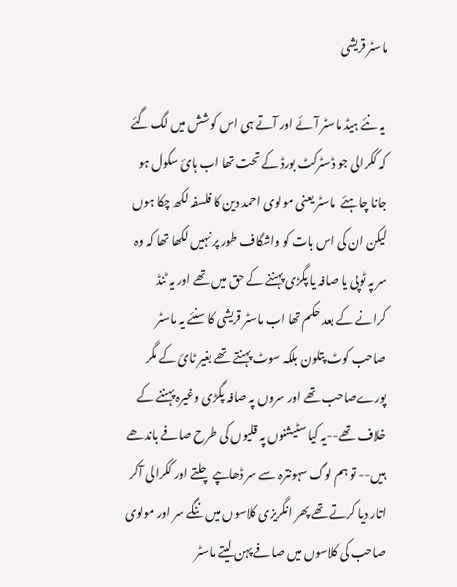ماسٹر قریشی

 یہ نئے ہیڈ ماسٹر آئے اور آتے ہی اس کوشش میں لگ گئے کہ ککرالی جو ڈسٹرکٹ بورڈ کے تحت تھا اب ہائ سکول ہو جانا چاہئے  ماسٹر یعنی مولوی احمد دین کا فلسفہ لکھ چکا ہوں لیکن ان کی اس بات کو واشگاف طور پر نہیں لکھا تھا کہ وہ سر پہ ٹوپی یا صافہ یا پگڑی پہننے کے حق میں تھے اور یہ ٹنڈ کرانے کے بعد حکم تھا اب ماسٹر قریشی کا سنئے یہ ماسٹر صاحب کوٹ پتلون بلکہ سوٹ پہنتے تھے بغیر ٹائ کے مگر پورےصاحب تھے اور سروں پہ صافہ پگڑی وغیرہ پہننے کے خلاف تھے--یہ کیا سٹیشنوں پہ قلیوں کی طرح صافے باندھے ہیں-- تو ہم لوگ سہونترہ سے سر ڈھاںپے چلتے اور ککرالی آکر اتار دیا کرتے تھے پھر انگریزی کلاسوں میں ننگے سر اور مولوی صاحب کی کلاسوں میں صافے پہن لیتے ماسٹر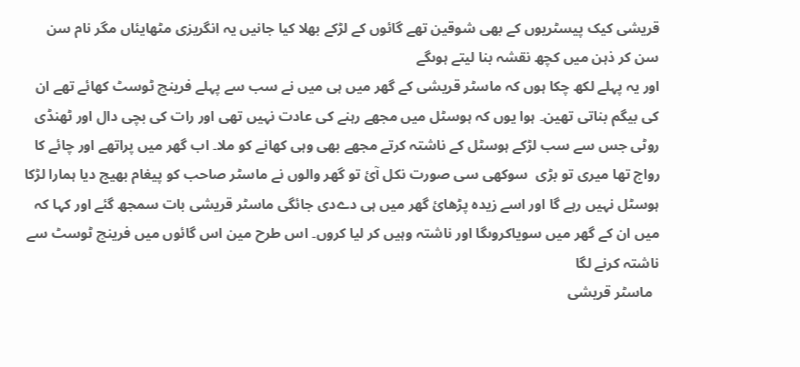قریشی کیک پیسٹریوں کے بھی شوقین تھے گائوں کے لڑکے بھلا کیا جانیں یہ انگریزی مٹھایئاں مگر نام سن سن کر ذہن میں کچھ نقشہ بنا لیتے ہوںگے
اور یہ پہلے لکھ چکا ہوں کہ ماسٹر قریشی کے گھر میں ہی میں نے سب سے پہلے فرینچ ٹوسٹ کھائے تھے ان کی بیگم بناتی تھین۔ ہوا یوں کہ ہوسٹل میں مجھے رہنے کی عادت نہیں تھی اور رات کی بچی دال اور ٹھنڈی روٹی جس سے سب لڑکے ہوسٹل کے ناشتہ کرتے مجھے بھی وہی کھانے کو ملا۔ اب گھر میں پراتھے اور چائے کا رواج تھا میری تو بڑی  سوکھی سی صورت نکل آئ تو گھر والوں نے ماسٹر صاحب کو پیغام بھیج دیا ہمارا لڑکا ہوسٹل نہیں رہے گا اور اسے زیدہ پڑھائ گھر میں ہی دےدی جائگی ماسٹر قریشی بات سمجھ گئے اور کہا کہ میں ان کے گھر میں سویاکروںگا اور ناشتہ وہیں کر لیا کروں۔ اس طرح مین اس گائوں میں فرینچ ٹوسٹ سے ناشتہ کرنے لگا
  ماسٹر قریشی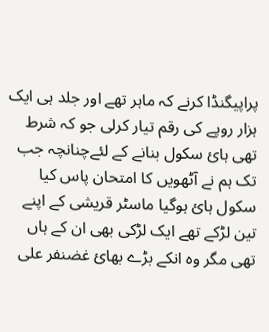پراپیگنڈا کرنے کہ ماہر تھے اور جلد ہی ایک ہزار روپے کی رقم تیار کرلی جو کہ شرط تھی ہائ سکول بنانے کے لئےچنانچہ جب تک ہم نے آٹھویں کا امتحان پاس کیا سکول ہائ ہوگیا ماسٹر قریشی کے اپنے تین لڑکے تھے ایک لڑکی بھی ان کے ہاں تھی مگر وہ انکے بڑے بھائ غضنفر علی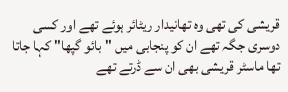قریشی کی تھی وہ تھانیدار ریٹائر ہوئے تھے اور کسی دوسری جگہ تھے ان کو پنجابی میں "بائو گپھا" کہا جاتا تھا ماسٹر قریشی بھی ان سے ڈرتے تھے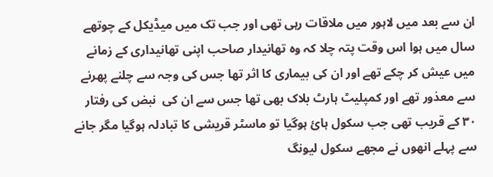ان سے بعد میں لاہور میں ملاقات رہی تھی اور جب تک میں میڈیکل کے چوتھے سال میں ہوا اس وقت پتہ چلا کہ وہ تھانیدار صاحب اپنی تھانیداری کے زمانے میں عیش کر چکے تھے اور ان کی بیماری کا اثر تھا جس کی وجہ سے چلنے پھرنے سے معذور تھے اور کمپلیٹ ہارٹ بلاک بھی تھا جس سے ان کی  نبض کی رفتار ۳۰ کے قریب تھی جب سکول ہائ ہوگیا تو ماسٹر قریشی کا تبادلہ ہوگیا مگر جانے سے پہلے انھوں نے مجھے سکول لیونگ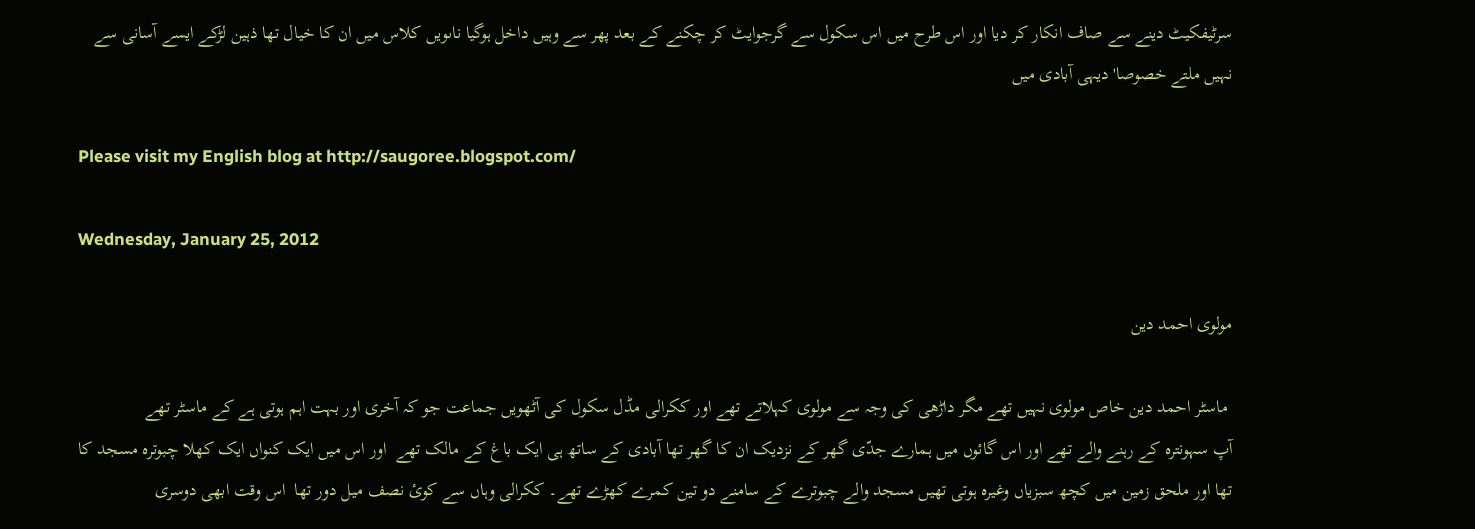سرٹیفکیٹ دینے سے صاف انکار کر دیا اور اس طرح میں اس سکول سے گرجوایٹ کر چکنے کے بعد پھر سے وہیں داخل ہوگیا ناںویں کلاس میں ان کا خیال تھا ذہین لڑکے ایسے آسانی سے نہیں ملتے خصوصا' دیہی آبادی میں

Please visit my English blog at http://saugoree.blogspot.com/

Wednesday, January 25, 2012

مولوی احمد دین

 ماسٹر احمد دین خاص مولوی نہیں تھے مگر داڑھی کی وجہ سے مولوی کہلاتے تھے اور ککرالی مڈل سکول کی آٹھویں جماعت جو کہ آخری اور بہت اہم ہوتی ہے کے ماسٹر تھے
آپ سہونترہ کے رہنے والے تھے اور اس گائوں میں ہمارے جدّی گھر کے نزدیک ان کا گھر تھا آبادی کے ساتھ ہی ایک باغ کے مالک تھے  اور اس میں ایک کنواں ایک کھلا چبوترہ مسجد کا تھا اور ملحق زمین میں کچھ سبزیاں وغیرہ ہوتی تھیں مسجد والے چبوترے کے سامنے دو تین کمرے کھڑے تھے۔ ککرالی وہاں سے کوئ نصف میل دور تھا  اس وقت ابھی دوسری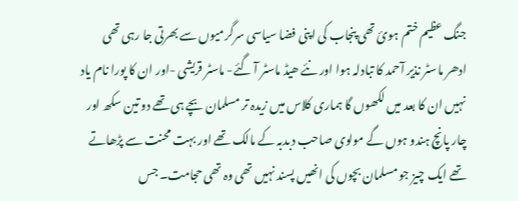جنگ عظیم ختم ہوئ تھی پنجاب کی اپنی فضا سیاسی سرگرمیوں سے بھرتی جا رہی تھی ادھر ماسٹر نذیر آحمد کا تبادلہ ہوا اور نئے ھیڈ ماسٹر آ گئے- ماسٹر قریشی -اور ان کا پورا نام یاد نہیں ان کا بعد میں لکھوں گا ہماری کلاس میں زیدہ تر مسلمان بچے ہی تھے دو تین سکھ اور چار پانچ ہندو ہوں گے مولوی صاحب دبدبہ کے مالک تھے اور بہت محنت سے پڑھاتے تھے ایک چیز جو مسلمان بچوں کی انھیں پسند نہیں تھی وہ تھی حجامت۔ جس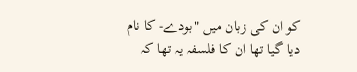کو ان کی زبان میں "بودے- کا نام دیا گیا تھا ان کا فلسفہ یہ تھا کہ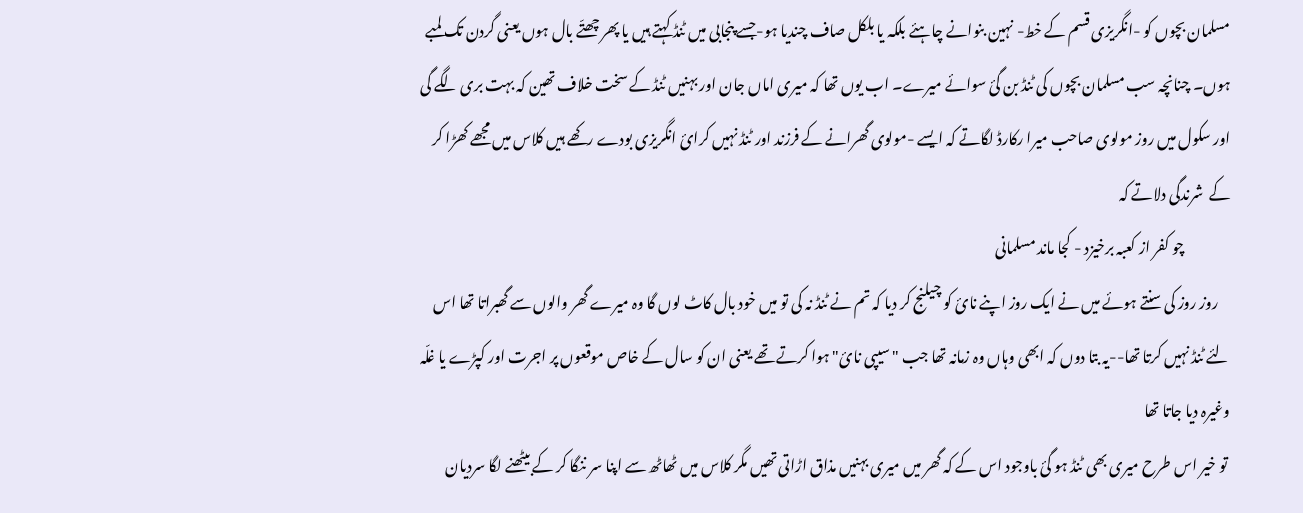مسلمان بچوں کو -انگریزی قسم کے خط- نہین بنوانے چاہئے بلکہ یا بلکل صاف چندیا ہو-جسے پنجابی میں ٹنڈ کہتے ہیں یا پھر چھتّے بال ہوں یعنی گردن تک لمبے ہوں۔ چنانچہ سب مسلمان بچوں کی ٹنڈ بن گئ سوائے میرے۔ اب یوں تھا کہ میری اماں جان اور بہنیں ٹنڈ کے سخت خلاف تھین کہ بہت بری لگے گی اور سکول میں روز مولوی صاحب میرا رکارڈ لگاتے کہ ایسے -مولوی گھرانے کے فرزند اور ٹنڈ نہیں کرائ انگریزی بودے رکھے ہیں کلاس میں مجھے کھڑا کر کے  شرندگی دلاتے کہ
                چو کفر از کعبہ برخیزد - کجا ماند مسلمانی
    روز روز کی سنتے ہوئے میں نے ایک روز اپنے نائ کو چیلنج کر دیا کہ تم نے ٹنڈ نہ کی تو میں خود بال کاٹ لوں گا وہ میرے گھر والوں سے گھبراتا تھا اس لئے ٹنڈ نہیں کرتا تھا--یہ بتا دوں کہ ابھی وہاں وہ زمانہ تھا جب "سیپی نائ" ہوا کرتے تھے یعنی ان کو سال کے خاص موقعوں پر اجرت اور کپڑے یا غلّہ وغیرہ دیا جاتا تھا
 تو خیر اس طرح میری بھی ٹنڈ ہو گئ باوجود اس کے کہ گھر میں میری بہنیں مذاق اڑاتی تھیں مگر کلاس میں ٹھاٹھ سے اپنا سر ننگا کر کے بیٹھنے لگا سردیان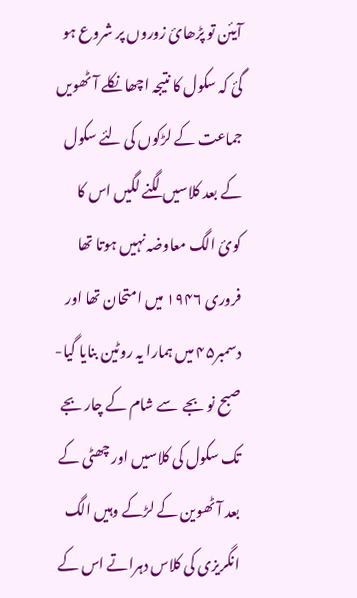آیئن تو پڑھائ زوروں پر شروع ہو گئ کہ سکول کا نتیجہ اچھا نکلے آٹھویں جماعت کے لڑکوں کی لئے سکول کے بعد کلاسیں لگنے لگیں اس کا کوئ الگ معاوضہ نہیں ہوتا تھا فروری ۱۹۴۶ میں امتحان تھا اور دسمبر۴۵ میں ہمارا یہ روٹین بنایا گیا- صبح نو بجے  سے شام کے چار بجے تک سکول کی کلاسیں اور چھٹی کے بعد آٹھوین کے لڑکے وہیں الگ انگریزی کی کلاس دہراتے اس کے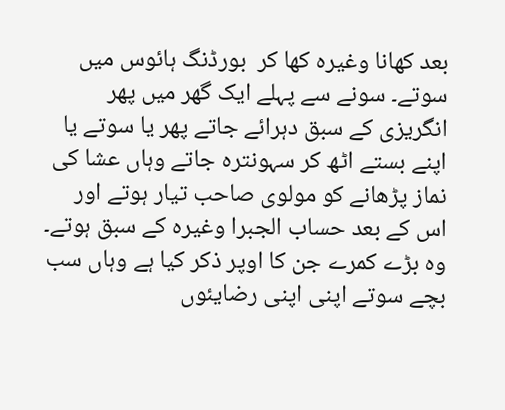بعد کھانا وغیرہ کھا کر  بورڈنگ ہائوس میں سوتے۔ سونے سے پہلے ایک گھر میں پھر انگریزی کے سبق دہرائے جاتے پھر یا سوتے یا اپنے بستے اٹھ کر سہونترہ جاتے وہاں عشا کی نماز پڑھانے کو مولوی صاحب تیار ہوتے اور اس کے بعد حساب الجبرا وغیرہ کے سبق ہوتے۔  وہ بڑے کمرے جن کا اوپر ذکر کیا ہے وہاں سب بچے سوتے اپنی اپنی رضایئوں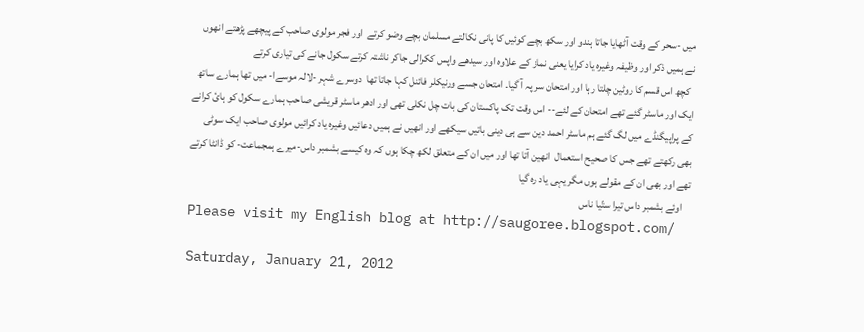میں -سحر کے وقت آٹھایا جاتا ہندو اور سکھ بچے کوئیں کا پانی نکالتے مسلمان بچے وضو کرتے  اور فجر مولوی صاحب کے پیچھے پڑھتے انھوں نے ہمیں ذکر اور وظیفہ وغیرہ یاد کرایا یعنی نماز کے علاوہ اور سیدھے واپس ککرالی جاکر ناشتہ کرتے سکول جانے کی تیاری کرتے
  کچھ اس قسم کا روٹین چلتا رہا اور امتحان سر پہ آ گیا۔ امتحان جسے ورنیکلر فائنل کہا جاتا تھا  دوسرے شہر -لالہ موسےا- میں تھا ہمارے ساتھ ایک اور ماسٹر گئے تھے امتحان کے لئے-- اس وقت تک پاکستان کی بات چل نکلی تھی اور ادھر ماسٹر قریشی صاحب ہمارے سکول کو ہائ کرانے کے پراپیگنڈے میں لگ گئے ہم ماسٹر احمد دین سے ہی دینی باتیں سیکھے اور انھیں نے ہمیں دعائیں وغیرہ یاد کرائیں مولوی صاحب ایک سوٹی بھی رکھتے تھے جس کا صحیح استعمال  انھین آتا تھا اور میں ان کے متعلق لکھ چکا ہوں کہ وہ کیسے بشمبر داس-میرے ہمجماعت- کو ڈانٹا کرتے تھے اور بھی ان کے مقولے ہوں مگر یہی یاد رہ گیا
    اوئے بشمبر داس تیرا ستّیا ناس
Please visit my English blog at http://saugoree.blogspot.com/

Saturday, January 21, 2012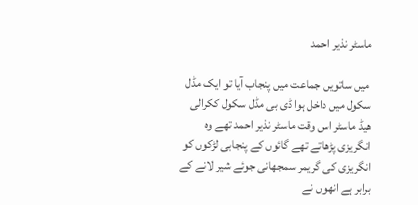ماسٹر نذیر احمد

 میں ساتویں جماعت میں پنجاب آیا تو ایک مڈل سکول میں داخل ہوا ڈی بی مڈل سکول ککرالی
ھیڈ ماسٹر اس وقت ماسٹر نذیر احمد تھے وہ انگریزی پڑھاتے تھے گائوں کے پنجابی لڑکوں کو انگریزی کی گریمر سمجھانی جوئے شیر لانے کے برابر ہے انھوں نے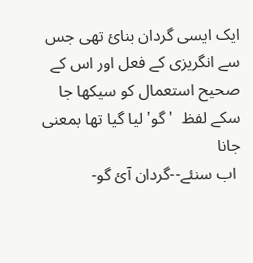ایک ایسی گردان بنائ تھی جس سے انگریزی کے فعل اور اس کے صحیح استعمال کو سیکھا جا سکے لفظ  'گو' لیا گیا تھا بمعنی جانا
 اب سنئے--گردان آئ گو-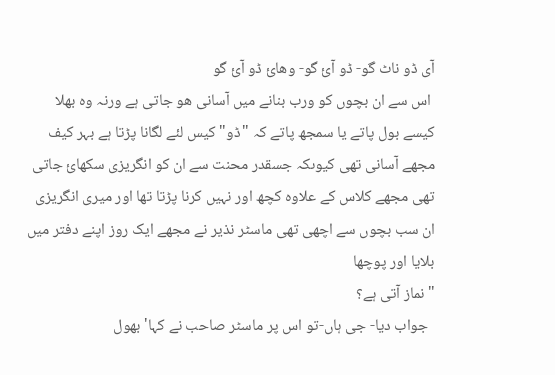آی ڈو ناٹ گو- ڈو آئ گو- وھائ ڈو آئ گو
 اس سے ان بچوں کو ورب بنانے میں آسانی ھو جاتی ہے ورنہ وہ بھلا کیسے بول پاتے یا سمجھ پاتے کہ "ڈو" کیس لئے لگانا پڑتا ہے بہر کیف مجھے آسانی تھی کیوںکہ جسقدر محنت سے ان کو انگریزی سکھائ جاتی تھی مجھے کلاس کے علاوہ کچھ اور نہیں کرنا پڑتا تھا اور میری انگریزی ان سب بچوں سے اچھی تھی ماسٹر نذیر نے مجھے ایک روز اپنے دفتر میں بلایا اور پوچھا
"نماز آتی ہے؟
  جواب دیا- جی ہاں-تو اس پر ماسٹر صاحب نے کہا' بھول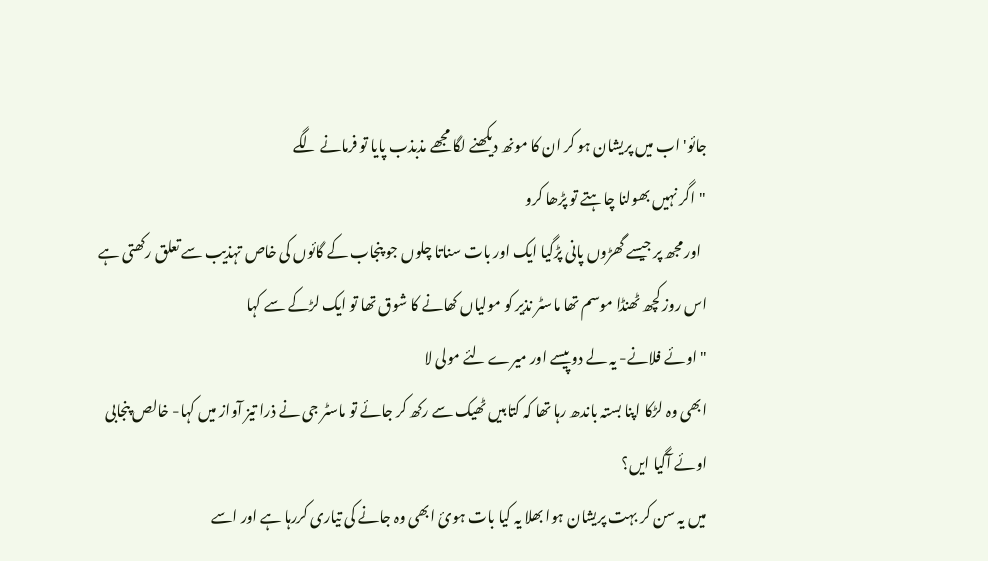جائو' اب میں پریشان ہو کر ان کا مونھ دیکھنے لگا مجھے مذبذب پایا تو فرمانے لگے
"اگر نہیں بھولنا چاہتے تو پڑھا کرو
  اور مجھ پر جیسے گھڑوں پانی پڑگیا ایک اور بات سناتا چلوں جو پنجاب کے گائوں کی خاص تہذیب سے تعلق رکھتی ہے اس روز کچھ ٹھنڈا موسم تھا ماسٹر نذیر کو مولیاں کھانے کا شوق تھا تو ایک لڑکے سے کہا
"اوئے فلانے- یہ لے دو پیسے اور میرے لئے مولی لا
ابھی وہ لڑکا اپنا بستہ باندھ رہا تھا کہ کتابیں ٹھیک سے رکھ کر جائے تو ماسٹر جی نے ذرا تیز آواز میں کہا- خالص پنجابی
اوئے آگیا ایں؟
میں یہ سن کر بہت پریشان ہوا بھلا یہ کیا بات ہوئ ابھی وہ جانے کی تیاری کررہا ہے اور اسے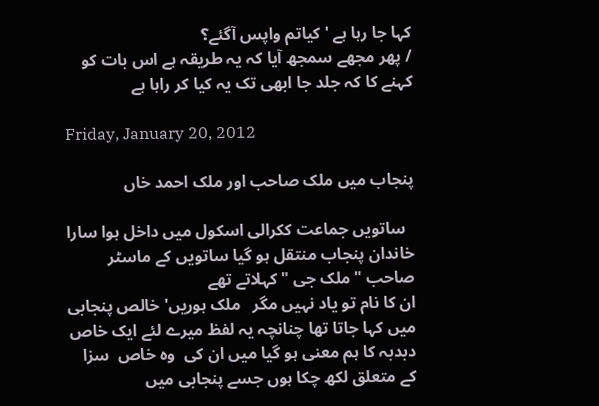کہا جا رہا ہے 'کیاتم واپس آگئے؟
/ پھر مجھے سمجھ آیا کہ یہ طریقہ ہے اس بات کو کہنے کا کہ جلد جا ابھی تک یہ کیا کر راہا ہے

Friday, January 20, 2012

پنجاب میں ملک صاحب اور ملک احمد خاں

  ساتویں جماعت ککرالی اسکول میں داخل ہوا سارا خاندان پنجاب منتقل ہو گیا ساتویں کے ماسٹر صاحب "ملک جی " کہلاتے تھے
ان کا نام تو یاد نہیں مگر   ملک ہوریں' خالص پنجابی میں کہا جاتا تھا چنانچہ یہ لفظ میرے لئے ایک خاص دبدبہ کا ہم معنی ہو گیا میں ان کی  وہ خاص  سزا کے متعلق لکھ چکا ہوں جسے پنجابی میں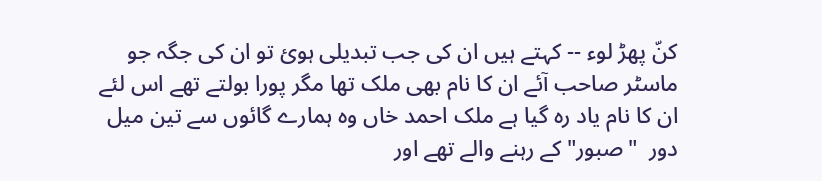کنّ پھڑ لوء -- کہتے ہیں ان کی جب تبدیلی ہوئ تو ان کی جگہ جو ماسٹر صاحب آئے ان کا نام بھی ملک تھا مگر پورا بولتے تھے اس لئے ان کا نام یاد رہ گیا ہے ملک احمد خاں وہ ہمارے گائوں سے تین میل دور  "صبور" کے رہنے والے تھے اور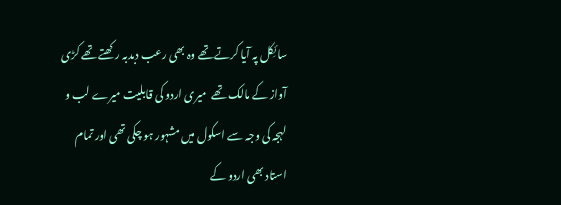سائِکل پہ آیا کرتے تھے وہ بھی رعب دبدبہ رکھتے تھے کڑی آواز کے مالک تھے  میری اردو کی قابلیت میرے لب و لہجہ کی وجہ سے اسکول میں مشہور ہو چکی تھی اور تمام استاد بھی اردو کے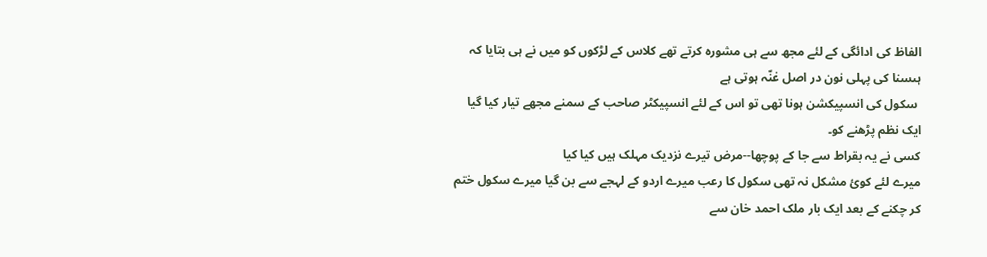الفاظ کی ادائگی کے لئے مجھ سے ہی مشورہ کرتے تھے کلاس کے لڑکوں کو میں نے ہی بتایا کہ ہںسنا کی پہلی نون در اصل غنّہ ہوتی ہے
 سکول کی انسپیکشن ہونا تھی تو اس کے لئے انسپیکٹر صاحب کے سمنے مجھے تیار کیا گیا ایک نظم پڑھنے کو۔
کسی نے یہ بقراط سے جا کے پوچھا--مرض تیرے نزدیک مہلک ہیں کیا کیا
میرے لئے کوئ مشکل نہ تھی سکول کا رعب میرے اردو کے لہجے سے بن گیا میرے سکول ختم کر چکنے کے بعد ایک بار ملک احمد خان سے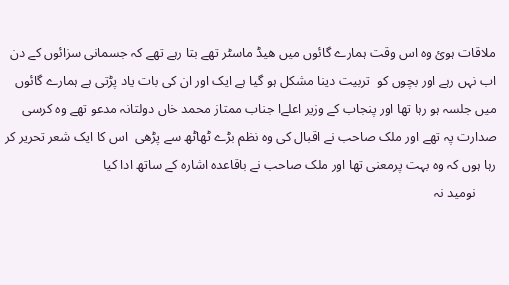ملاقات ہوئ وہ اس وقت ہمارے گائوں میں ھیڈ ماسٹر تھے بتا رہے تھے کہ جسمانی سزائوں کے دن اب نہں رہے اور بچوں کو  تربیت دینا مشکل ہو گیا ہے ایک اور ان کی بات یاد پڑتی ہے ہمارے گائوں میں جلسہ ہو رہا تھا اور پنجاب کے وزیر اعلےا جناب ممتاز محمد خاں دولتانہ مدعو تھے وہ کرسی صدارت پہ تھے اور ملک صاحب نے اقبال کی وہ نظم بڑے ٹھاٹھ سے پڑھی  اس کا ایک شعر تحریر کر رہا ہوں کہ وہ بہت پرمعنی تھا اور ملک صاحب نے باقاعدہ اشارہ کے ساتھ ادا کیا
      نومید نہ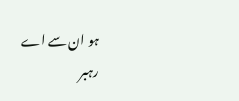ہو ان سے اے رہبر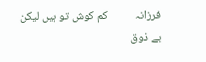فرزانہ          کم کوش تو ہیں لیکن بے ذوق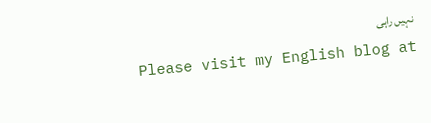نہیں راہی
Please visit my English blog at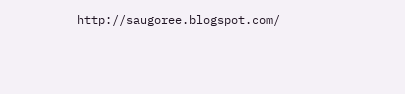http://saugoree.blogspot.com/